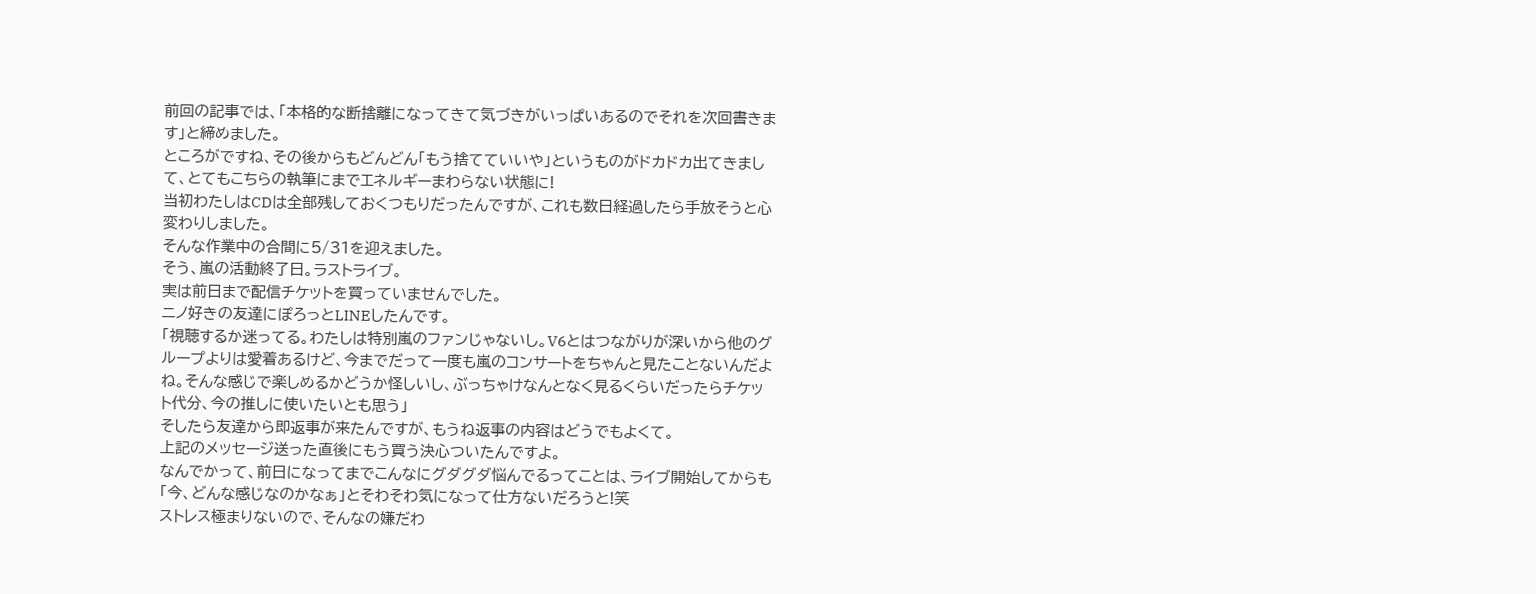前回の記事では、「本格的な断捨離になってきて気づきがいっぱいあるのでそれを次回書きます」と締めました。
ところがですね、その後からもどんどん「もう捨てていいや」というものがドカドカ出てきまして、とてもこちらの執筆にまでエネルギーまわらない状態に!
当初わたしはCDは全部残しておくつもりだったんですが、これも数日経過したら手放そうと心変わりしました。
そんな作業中の合間に5/31を迎えました。
そう、嵐の活動終了日。ラストライブ。
実は前日まで配信チケットを買っていませんでした。
ニノ好きの友達にぽろっとLINEしたんです。
「視聴するか迷ってる。わたしは特別嵐のファンじゃないし。V6とはつながりが深いから他のグループよりは愛着あるけど、今までだって一度も嵐のコンサートをちゃんと見たことないんだよね。そんな感じで楽しめるかどうか怪しいし、ぶっちゃけなんとなく見るくらいだったらチケット代分、今の推しに使いたいとも思う」
そしたら友達から即返事が来たんですが、もうね返事の内容はどうでもよくて。
上記のメッセージ送った直後にもう買う決心ついたんですよ。
なんでかって、前日になってまでこんなにグダグダ悩んでるってことは、ライブ開始してからも「今、どんな感じなのかなぁ」とそわそわ気になって仕方ないだろうと!笑
ストレス極まりないので、そんなの嫌だわ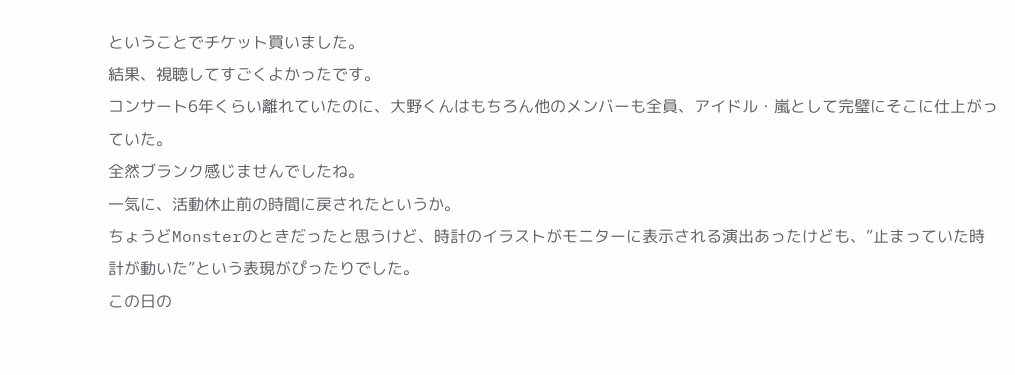ということでチケット買いました。
結果、視聴してすごくよかったです。
コンサート6年くらい離れていたのに、大野くんはもちろん他のメンバーも全員、アイドル・嵐として完璧にそこに仕上がっていた。
全然ブランク感じませんでしたね。
一気に、活動休止前の時間に戻されたというか。
ちょうどMonsterのときだったと思うけど、時計のイラストがモニターに表示される演出あったけども、”止まっていた時計が動いた”という表現がぴったりでした。
この日の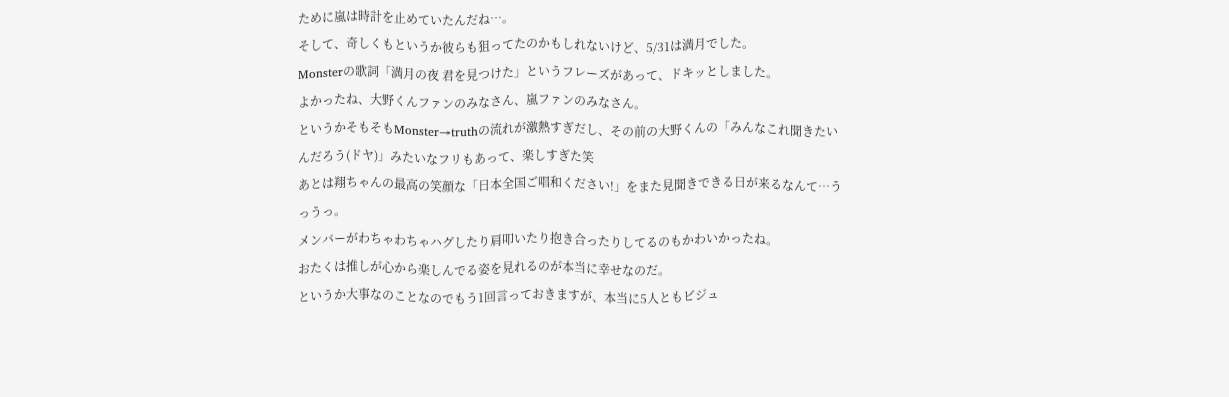ために嵐は時計を止めていたんだね…。
そして、奇しくもというか彼らも狙ってたのかもしれないけど、5/31は満月でした。
Monsterの歌詞「満月の夜 君を見つけた」というフレーズがあって、ドキッとしました。
よかったね、大野くんファンのみなさん、嵐ファンのみなさん。
というかそもそもMonster→truthの流れが激熱すぎだし、その前の大野くんの「みんなこれ聞きたいんだろう(ドヤ)」みたいなフリもあって、楽しすぎた笑
あとは翔ちゃんの最高の笑顔な「日本全国ご唱和ください!」をまた見聞きできる日が来るなんて…うっうっ。
メンバーがわちゃわちゃハグしたり肩叩いたり抱き合ったりしてるのもかわいかったね。
おたくは推しが心から楽しんでる姿を見れるのが本当に幸せなのだ。
というか大事なのことなのでもう1回言っておきますが、本当に5人ともビジュ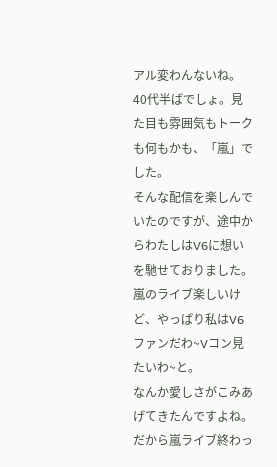アル変わんないね。40代半ばでしょ。見た目も雰囲気もトークも何もかも、「嵐」でした。
そんな配信を楽しんでいたのですが、途中からわたしはV6に想いを馳せておりました。
嵐のライブ楽しいけど、やっぱり私はV6ファンだわ~Vコン見たいわ~と。
なんか愛しさがこみあげてきたんですよね。
だから嵐ライブ終わっ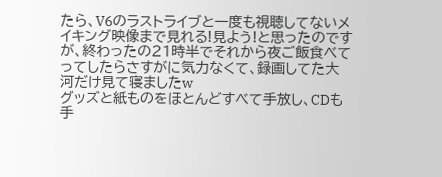たら、V6のラストライブと一度も視聴してないメイキング映像まで見れる!見よう!と思ったのですが、終わったの21時半でそれから夜ご飯食べてってしたらさすがに気力なくて、録画してた大河だけ見て寝ましたw
グッズと紙ものをほとんどすべて手放し、CDも手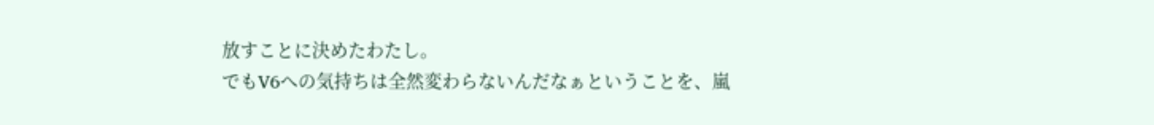放すことに決めたわたし。
でもV6への気持ちは全然変わらないんだなぁということを、嵐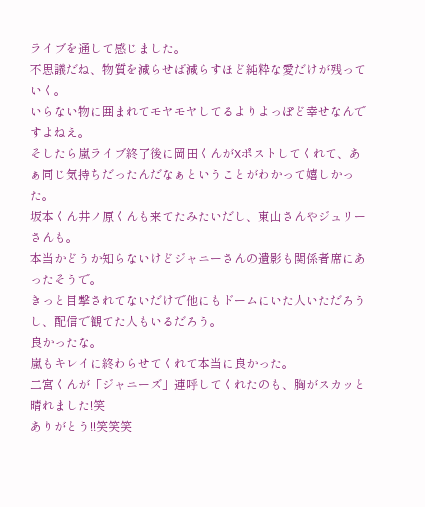ライブを通して感じました。
不思議だね、物質を減らせば減らすほど純粋な愛だけが残っていく。
いらない物に囲まれてモヤモヤしてるよりよっぽど幸せなんですよねえ。
そしたら嵐ライブ終了後に岡田くんがXポストしてくれて、あぁ同じ気持ちだったんだなぁということがわかって嬉しかった。
坂本くん井ノ原くんも来てたみたいだし、東山さんやジュリーさんも。
本当かどうか知らないけどジャニーさんの遺影も関係者席にあったそうで。
きっと目撃されてないだけで他にもドームにいた人いただろうし、配信で観てた人もいるだろう。
良かったな。
嵐もキレイに終わらせてくれて本当に良かった。
二宮くんが「ジャニーズ」連呼してくれたのも、胸がスカッと晴れました!笑
ありがとう!!笑笑笑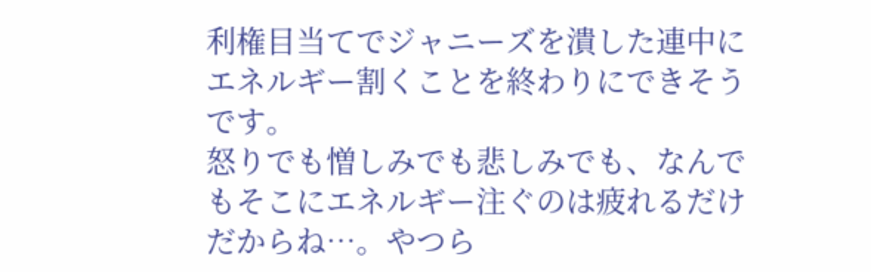利権目当てでジャニーズを潰した連中にエネルギー割くことを終わりにできそうです。
怒りでも憎しみでも悲しみでも、なんでもそこにエネルギー注ぐのは疲れるだけだからね…。やつら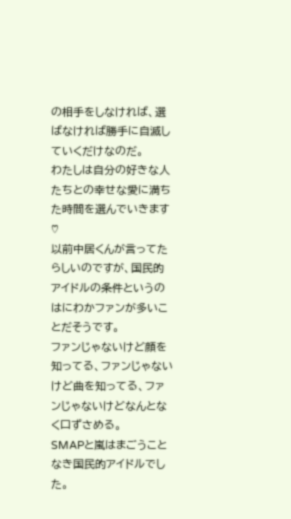の相手をしなければ、選ばなければ勝手に自滅していくだけなのだ。
わたしは自分の好きな人たちとの幸せな愛に満ちた時間を選んでいきます♡
以前中居くんが言ってたらしいのですが、国民的アイドルの条件というのはにわかファンが多いことだそうです。
ファンじゃないけど顔を知ってる、ファンじゃないけど曲を知ってる、ファンじゃないけどなんとなく口ずさめる。
SMAPと嵐はまごうことなき国民的アイドルでした。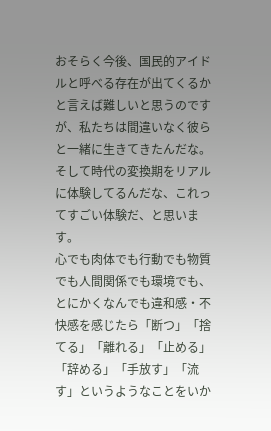おそらく今後、国民的アイドルと呼べる存在が出てくるかと言えば難しいと思うのですが、私たちは間違いなく彼らと一緒に生きてきたんだな。
そして時代の変換期をリアルに体験してるんだな、これってすごい体験だ、と思います。
心でも肉体でも行動でも物質でも人間関係でも環境でも、とにかくなんでも違和感・不快感を感じたら「断つ」「捨てる」「離れる」「止める」「辞める」「手放す」「流す」というようなことをいか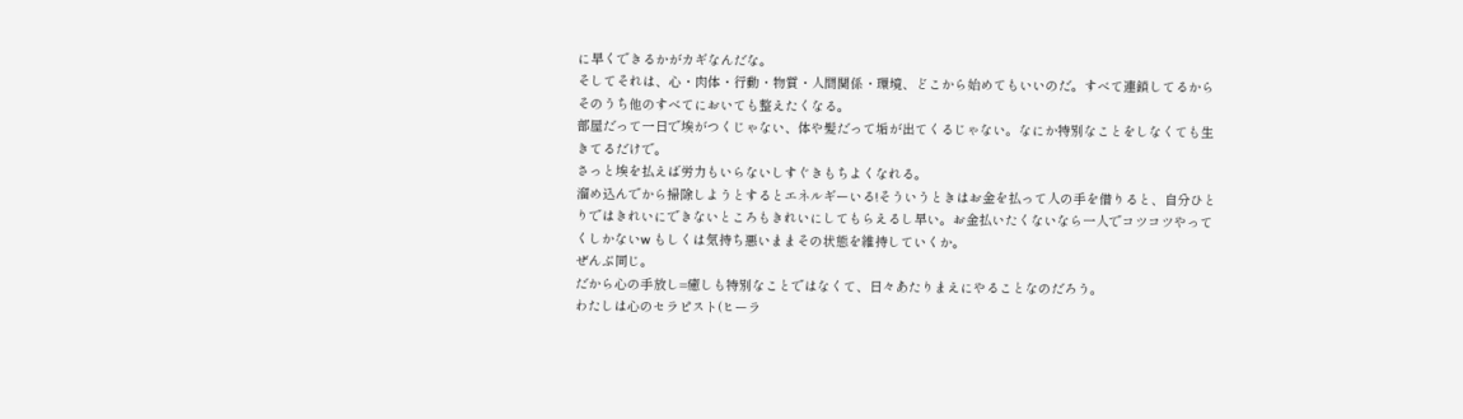に早くできるかがカギなんだな。
そしてそれは、心・肉体・行動・物質・人間関係・環境、どこから始めてもいいのだ。すべて連鎖してるからそのうち他のすべてにおいても整えたくなる。
部屋だって一日で埃がつくじゃない、体や髪だって垢が出てくるじゃない。なにか特別なことをしなくても生きてるだけで。
さっと埃を払えば労力もいらないしすぐきもちよくなれる。
溜め込んでから掃除しようとするとエネルギーいる!そういうときはお金を払って人の手を借りると、自分ひとりではきれいにできないところもきれいにしてもらえるし早い。お金払いたくないなら一人でコツコツやってくしかないw もしくは気持ち悪いままその状態を維持していくか。
ぜんぶ同じ。
だから心の手放し=癒しも特別なことではなくて、日々あたりまえにやることなのだろう。
わたしは心のセラピスト(ヒーラ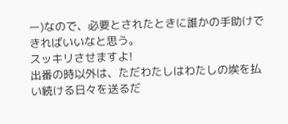ー)なので、必要とされたときに誰かの手助けできればいいなと思う。
スッキリさせますよ!
出番の時以外は、ただわたしはわたしの埃を払い続ける日々を送るだ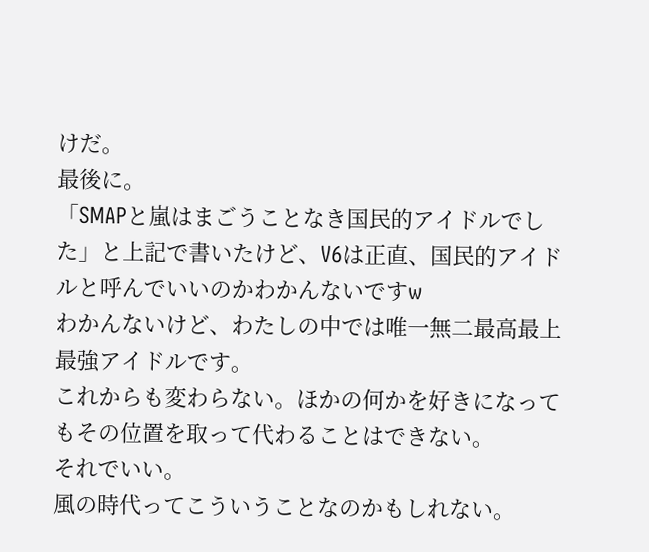けだ。
最後に。
「SMAPと嵐はまごうことなき国民的アイドルでした」と上記で書いたけど、V6は正直、国民的アイドルと呼んでいいのかわかんないですw
わかんないけど、わたしの中では唯一無二最高最上最強アイドルです。
これからも変わらない。ほかの何かを好きになってもその位置を取って代わることはできない。
それでいい。
風の時代ってこういうことなのかもしれない。